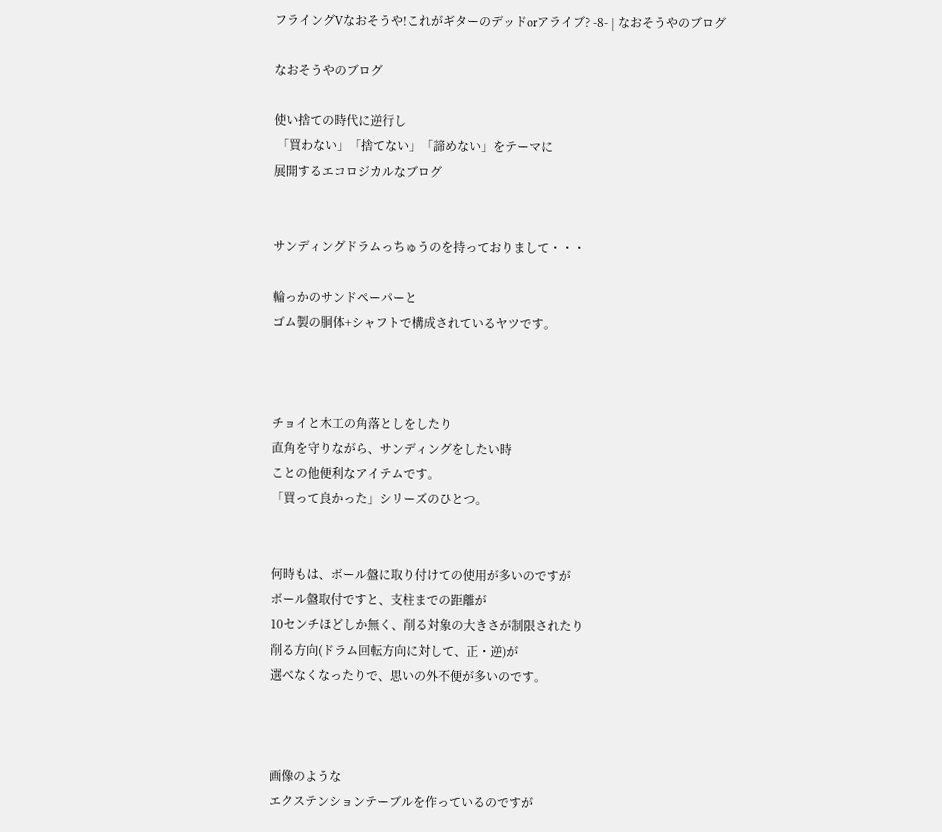フライングVなおそうや!これがギターのデッドorアライブ? -8- | なおそうやのブログ

なおそうやのブログ

使い捨ての時代に逆行し
 「買わない」「捨てない」「諦めない」をテーマに
展開するエコロジカルなブログ


サンディングドラムっちゅうのを持っておりまして・・・

輪っかのサンドペーパーと
ゴム製の胴体+シャフトで構成されているヤツです。



チョイと木工の角落としをしたり
直角を守りながら、サンディングをしたい時
ことの他便利なアイテムです。
「買って良かった」シリーズのひとつ。


何時もは、ボール盤に取り付けての使用が多いのですが
ボール盤取付ですと、支柱までの距離が
10センチほどしか無く、削る対象の大きさが制限されたり
削る方向(ドラム回転方向に対して、正・逆)が
選べなくなったりで、思いの外不便が多いのです。



画像のような
エクステンションテーブルを作っているのですが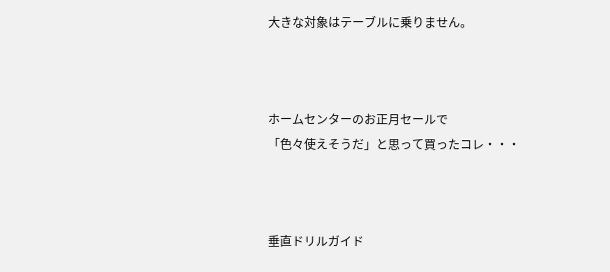大きな対象はテーブルに乗りません。



ホームセンターのお正月セールで
「色々使えそうだ」と思って買ったコレ・・・



垂直ドリルガイド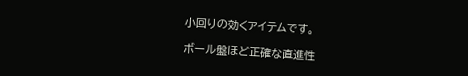小回りの効くアイテムです。

ボール盤ほど正確な直進性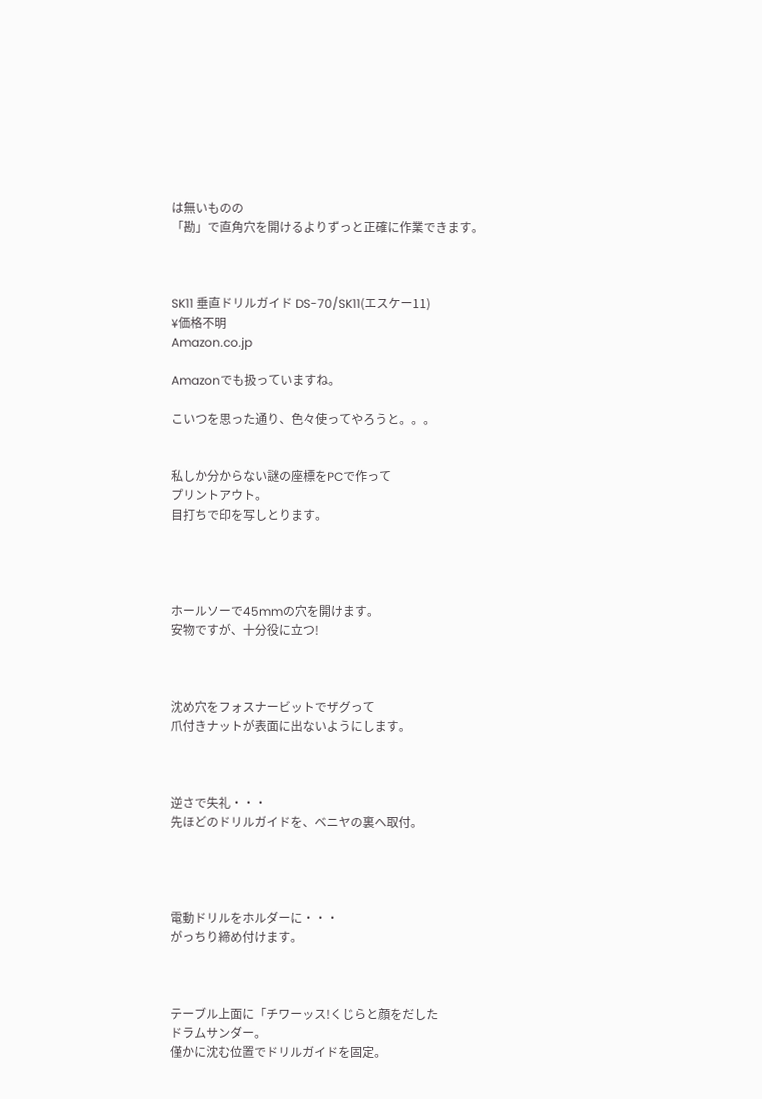は無いものの
「勘」で直角穴を開けるよりずっと正確に作業できます。



SK11 垂直ドリルガイド DS-70/SK11(エスケー11)
¥価格不明
Amazon.co.jp

Amazonでも扱っていますね。

こいつを思った通り、色々使ってやろうと。。。


私しか分からない謎の座標をPCで作って
プリントアウト。
目打ちで印を写しとります。




ホールソーで45mmの穴を開けます。
安物ですが、十分役に立つ!



沈め穴をフォスナービットでザグって
爪付きナットが表面に出ないようにします。



逆さで失礼・・・
先ほどのドリルガイドを、ベニヤの裏へ取付。




電動ドリルをホルダーに・・・
がっちり締め付けます。



テーブル上面に「チワーッス!くじらと顔をだした
ドラムサンダー。
僅かに沈む位置でドリルガイドを固定。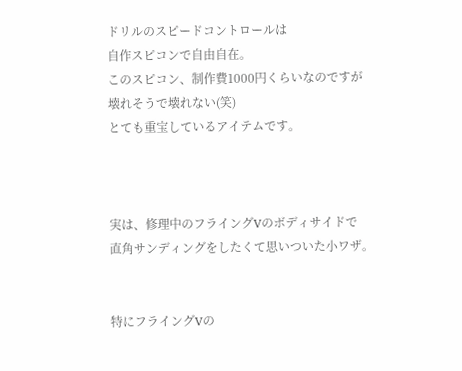ドリルのスピードコントロールは
自作スピコンで自由自在。
このスピコン、制作費1000円くらいなのですが
壊れそうで壊れない(笑)
とても重宝しているアイテムです。



実は、修理中のフライングVのボディサイドで
直角サンディングをしたくて思いついた小ワザ。


特にフライングVの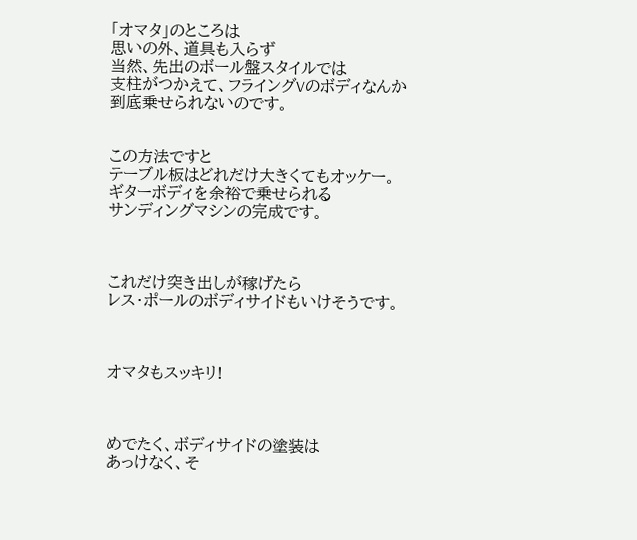「オマタ」のところは
思いの外、道具も入らず
当然、先出のボール盤スタイルでは
支柱がつかえて、フライングVのボディなんか
到底乗せられないのです。


この方法ですと
テーブル板はどれだけ大きくてもオッケー。
ギターボディを余裕で乗せられる
サンディングマシンの完成です。



これだけ突き出しが稼げたら
レス・ポールのボディサイドもいけそうです。



オマタもスッキリ!



めでたく、ボディサイドの塗装は
あっけなく、そ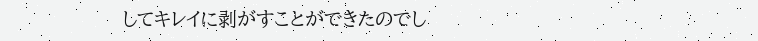してキレイに剥がすことができたのでし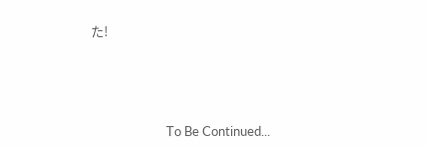た!




                         To Be Continued...